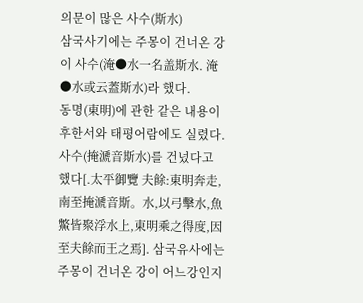의문이 많은 사수(斯水)
삼국사기에는 주몽이 건너온 강이 사수(淹●水一名盖斯水. 淹●水或云蓋斯水)라 했다.
동명(東明)에 관한 같은 내용이 후한서와 태평어람에도 실렸다. 사수(掩㴲音斯水)를 건넜다고 했다[.太平御覽 夫餘:東明奔走,南至掩㴲音斯。水,以弓擊水,魚鱉皆聚浮水上,東明乘之得度,因至夫餘而王之焉]. 삼국유사에는 주몽이 건너온 강이 어느강인지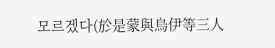모르겠다(於是蒙與烏伊等三人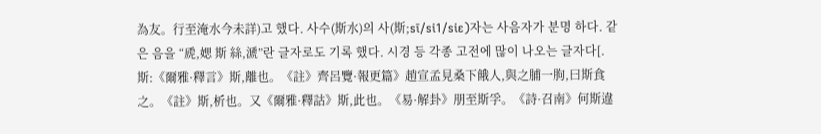為友。行至淹水今未詳)고 했다. 사수(斯水)의 사(斯;sī/si1/siɛ)자는 사음자가 분명 하다. 같은 음을 “虒,媤 斯 絲,㴲”란 글자로도 기록 했다. 시경 등 각종 고전에 많이 나오는 글자다[. 斯:《爾雅·釋言》斯,離也。《註》齊呂覽·報更篇》趙宣孟見桑下餓人,與之脯一朐,曰斯食之。《註》斯,析也。又《爾雅·釋詁》斯,此也。《易·解卦》朋至斯孚。《詩·召南》何斯違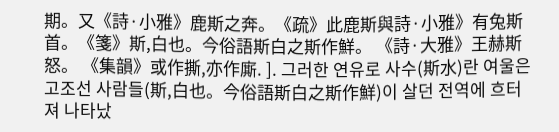期。又《詩·小雅》鹿斯之奔。《疏》此鹿斯與詩·小雅》有兔斯首。《箋》斯,白也。今俗語斯白之斯作鮮。 《詩·大雅》王赫斯怒。 《集韻》或作撕,亦作廝. ]. 그러한 연유로 사수(斯水)란 여울은 고조선 사람들(斯,白也。今俗語斯白之斯作鮮)이 살던 전역에 흐터져 나타났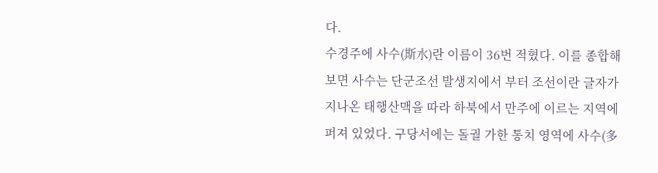다.
수경주에 사수(斯水)란 이름이 36번 적혔다. 이를 종합해 보면 사수는 단군조선 발생지에서 부터 조선이란 글자가 지나온 태행산맥을 따라 하북에서 만주에 이르는 지역에 퍼져 있었다. 구당서에는 돌궐 가한 통치 영역에 사수(多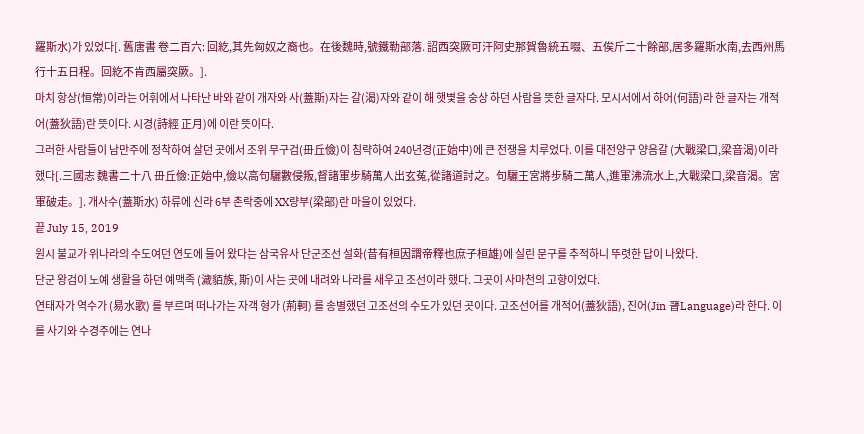羅斯水)가 있었다[. 舊唐書 卷二百六: 回紇,其先匈奴之裔也。在後魏時,號鐵勒部落. 詔西突厥可汗阿史那賀魯統五啜、五俟斤二十餘部,居多羅斯水南,去西州馬行十五日程。回紇不肯西屬突厥。].
마치 항상(恒常)이라는 어휘에서 나타난 바와 같이 개자와 사(蓋斯)자는 갈(渴)자와 같이 해 햇볓을 숭상 하던 사람을 뜻한 글자다. 모시서에서 하어(何語)라 한 글자는 개적어(蓋狄語)란 뜻이다. 시경(詩經 正月)에 이란 뜻이다.
그러한 사람들이 남만주에 정착하여 살던 곳에서 조위 무구검(毌丘儉)이 침략하여 240년경(正始中)에 큰 전쟁을 치루었다. 이를 대전양구 양음갈 (大戰梁口,梁音渴)이라 했다[.三國志 魏書二十八 毌丘儉:正始中,儉以高句驪數侵叛,督諸軍步騎萬人出玄菟,從諸道討之。句驪王宮將步騎二萬人,進軍沸流水上,大戰梁口,梁音渴。宮軍破走。]. 개사수(蓋斯水) 하류에 신라 6부 촌락중에 XX량부(梁部)란 마을이 있었다.
끝 July 15, 2019
원시 불교가 위나라의 수도여던 연도에 들어 왔다는 삼국유사 단군조선 설화(昔有桓因謂帝釋也庶子桓雄)에 실린 문구를 추적하니 뚜렷한 답이 나왔다.
단군 왕검이 노예 생활을 하던 예맥족 (濊貊族, 斯)이 사는 곳에 내려와 나라를 새우고 조선이라 했다. 그곳이 사마천의 고향이었다.
연태자가 역수가 (易水歌) 를 부르며 떠나가는 자객 형가 (荊軻) 를 송별했던 고조선의 수도가 있던 곳이다. 고조선어를 개적어(蓋狄語), 진어(Jin 晉Language)라 한다. 이를 사기와 수경주에는 연나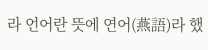라 언어란 뜻에 연어(燕語)라 했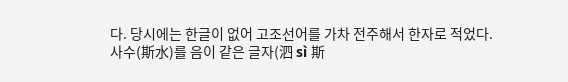다. 당시에는 한글이 없어 고조선어를 가차 전주해서 한자로 적었다.
사수(斯水)를 음이 같은 글자(泗 sì 斯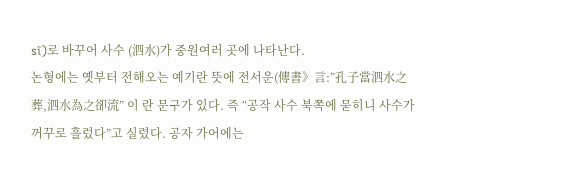sī)로 바꾸어 사수 (泗水)가 중원여러 곳에 나타난다.
논형에는 옛부터 전해오는 예기란 뜻에 전서운(傳書》言:”孔子當泗水之葬,泗水為之卻流” 이 란 문구가 있다. 즉 “공작 사수 북쪽에 묻히니 사수가 꺼꾸로 흘렀다”고 실렸다. 공자 가어에는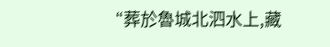“葬於魯城北泗水上,藏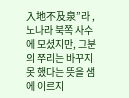入地不及泉”라 , 노나라 북쪽 사수에 모셨지만, 그분의 쭈리는 바꾸지 못 했다는 뜻을 샘에 이르지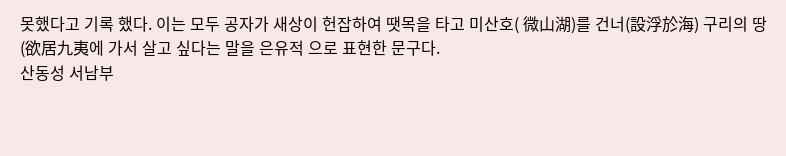못했다고 기록 했다. 이는 모두 공자가 새상이 헌잡하여 땟목을 타고 미산호( 微山湖)를 건너(設浮於海) 구리의 땅(欲居九夷에 가서 살고 싶다는 말을 은유적 으로 표현한 문구다.
산동성 서남부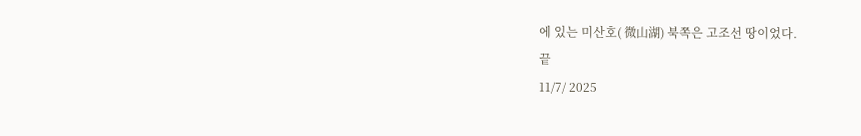에 있는 미산호( 微山湖) 북쪽은 고조선 땅이었다.
끝
11/7/ 2025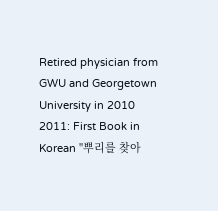Retired physician from GWU and Georgetown University in 2010 2011: First Book in Korean "뿌리를 찾아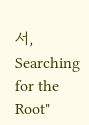서, Searching for the Root"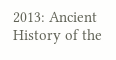2013: Ancient History of the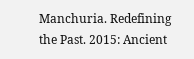Manchuria. Redefining the Past. 2015: Ancient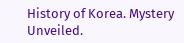History of Korea. Mystery Unveiled.